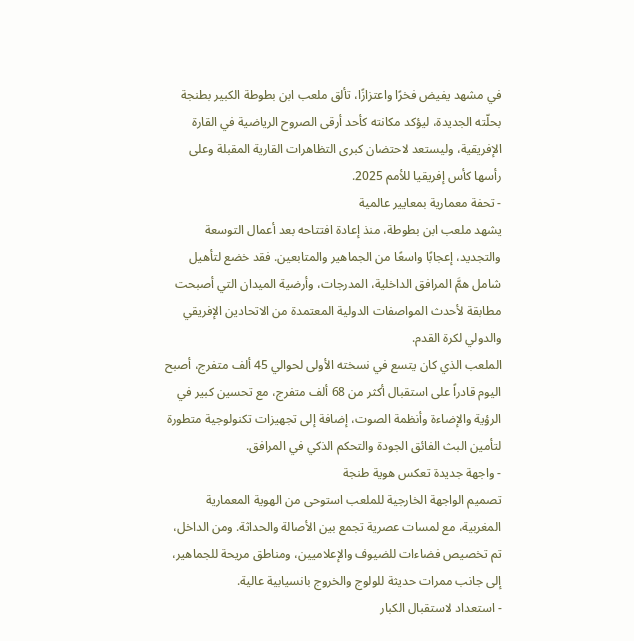في مشهد يفيض فخرًا واعتزازًا، تألق ملعب ابن بطوطة الكبير بطنجة بحلّته الجديدة، ليؤكد مكانته كأحد أرقى الصروح الرياضية في القارة الإفريقية، وليستعد لاحتضان كبرى التظاهرات القارية المقبلة وعلى رأسها كأس إفريقيا للأمم 2025.
- تحفة معمارية بمعايير عالمية
يشهد ملعب ابن بطوطة، منذ إعادة افتتاحه بعد أعمال التوسعة والتجديد، إعجابًا واسعًا من الجماهير والمتابعين. فقد خضع لتأهيل شامل همَّ المرافق الداخلية، المدرجات، وأرضية الميدان التي أصبحت مطابقة لأحدث المواصفات الدولية المعتمدة من الاتحادين الإفريقي والدولي لكرة القدم.
الملعب الذي كان يتسع في نسخته الأولى لحوالي 45 ألف متفرج، أصبح اليوم قادراً على استقبال أكثر من 68 ألف متفرج، مع تحسين كبير في الرؤية والإضاءة وأنظمة الصوت، إضافة إلى تجهيزات تكنولوجية متطورة لتأمين البث الفائق الجودة والتحكم الذكي في المرافق.
- واجهة جديدة تعكس هوية طنجة
تصميم الواجهة الخارجية للملعب استوحى من الهوية المعمارية المغربية، مع لمسات عصرية تجمع بين الأصالة والحداثة. ومن الداخل، تم تخصيص فضاءات للضيوف والإعلاميين، ومناطق مريحة للجماهير، إلى جانب ممرات حديثة للولوج والخروج بانسيابية عالية.
- استعداد لاستقبال الكبار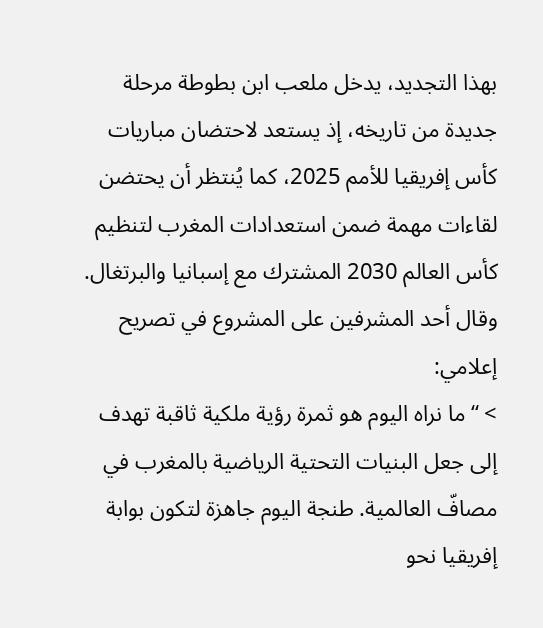بهذا التجديد، يدخل ملعب ابن بطوطة مرحلة جديدة من تاريخه، إذ يستعد لاحتضان مباريات كأس إفريقيا للأمم 2025، كما يُنتظر أن يحتضن لقاءات مهمة ضمن استعدادات المغرب لتنظيم كأس العالم 2030 المشترك مع إسبانيا والبرتغال.
وقال أحد المشرفين على المشروع في تصريح إعلامي:
> “ما نراه اليوم هو ثمرة رؤية ملكية ثاقبة تهدف إلى جعل البنيات التحتية الرياضية بالمغرب في مصافّ العالمية. طنجة اليوم جاهزة لتكون بوابة إفريقيا نحو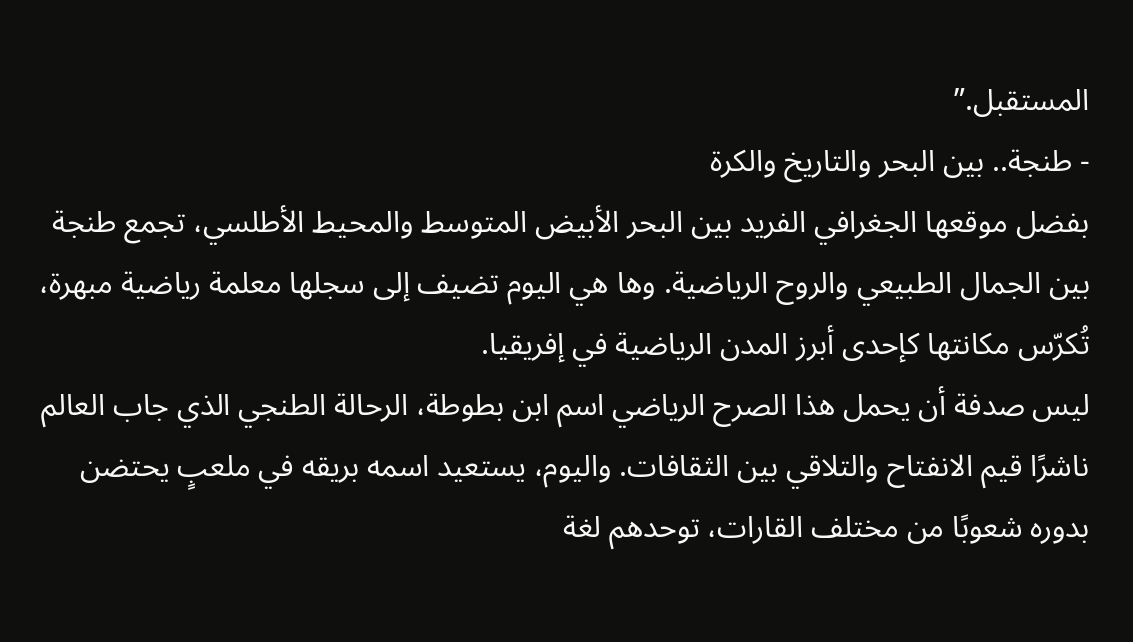المستقبل.”
- طنجة.. بين البحر والتاريخ والكرة
بفضل موقعها الجغرافي الفريد بين البحر الأبيض المتوسط والمحيط الأطلسي، تجمع طنجة بين الجمال الطبيعي والروح الرياضية. وها هي اليوم تضيف إلى سجلها معلمة رياضية مبهرة، تُكرّس مكانتها كإحدى أبرز المدن الرياضية في إفريقيا.
ليس صدفة أن يحمل هذا الصرح الرياضي اسم ابن بطوطة، الرحالة الطنجي الذي جاب العالم ناشرًا قيم الانفتاح والتلاقي بين الثقافات. واليوم، يستعيد اسمه بريقه في ملعبٍ يحتضن بدوره شعوبًا من مختلف القارات، توحدهم لغة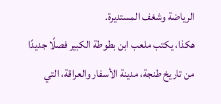الرياضة وشغف المستديرة.
هكذا، يكتب ملعب ابن بطوطة الكبير فصلًا جديدًا من تاريخ طنجة، مدينة الأسفار والعراقة، التي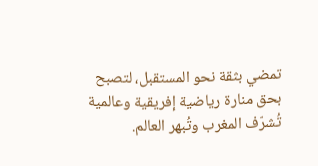تمضي بثقة نحو المستقبل، لتصبح بحق منارة رياضية إفريقية وعالمية تُشرّف المغرب وتُبهر العالم.